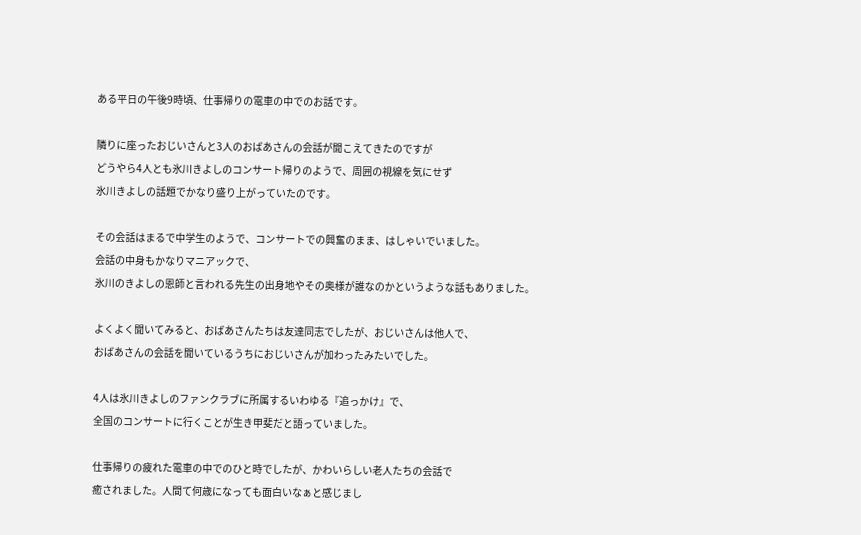ある平日の午後9時頃、仕事帰りの電車の中でのお話です。

隣りに座ったおじいさんと3人のおばあさんの会話が聞こえてきたのですが
どうやら4人とも氷川きよしのコンサート帰りのようで、周囲の視線を気にせず
氷川きよしの話題でかなり盛り上がっていたのです。

その会話はまるで中学生のようで、コンサートでの興奮のまま、はしゃいでいました。
会話の中身もかなりマニアックで、
氷川のきよしの恩師と言われる先生の出身地やその奥様が誰なのかというような話もありました。

よくよく聞いてみると、おばあさんたちは友達同志でしたが、おじいさんは他人で、
おばあさんの会話を聞いているうちにおじいさんが加わったみたいでした。

4人は氷川きよしのファンクラブに所属するいわゆる『追っかけ』で、
全国のコンサートに行くことが生き甲斐だと語っていました。

仕事帰りの疲れた電車の中でのひと時でしたが、かわいらしい老人たちの会話で
癒されました。人間て何歳になっても面白いなぁと感じまし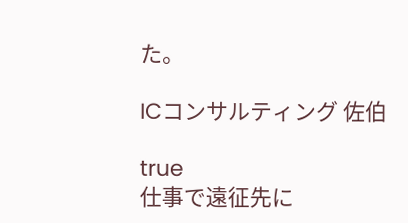た。

ICコンサルティング 佐伯

true
仕事で遠征先に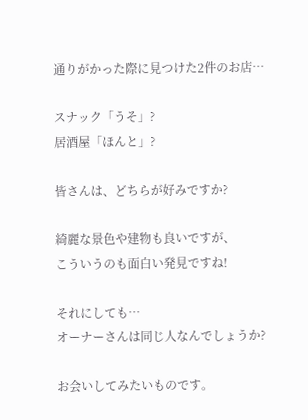通りがかった際に見つけた2件のお店…

スナック「うそ」?
居酒屋「ほんと」?

皆さんは、どちらが好みですか?

綺麗な景色や建物も良いですが、
こういうのも面白い発見ですね!

それにしても…
オーナーさんは同じ人なんでしょうか?

お会いしてみたいものです。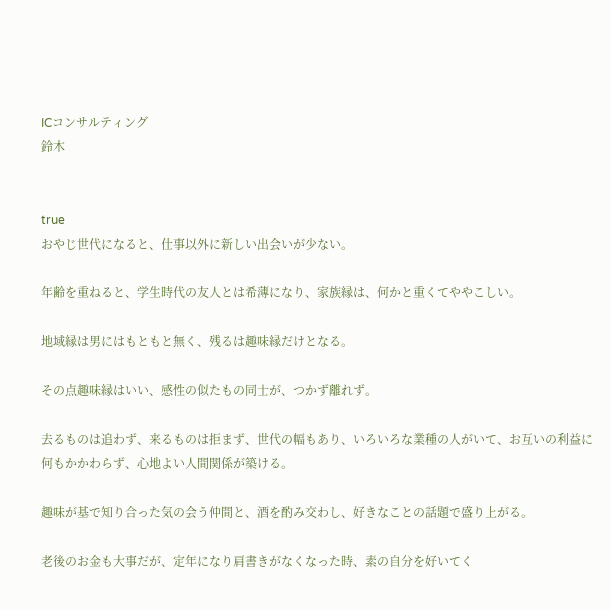ICコンサルティング
鈴木


true
おやじ世代になると、仕事以外に新しい出会いが少ない。

年齢を重ねると、学生時代の友人とは希薄になり、家族縁は、何かと重くてややこしい。

地域縁は男にはもともと無く、残るは趣味縁だけとなる。

その点趣味縁はいい、感性の似たもの同士が、つかず離れず。

去るものは追わず、来るものは拒まず、世代の幅もあり、いろいろな業種の人がいて、お互いの利益に何もかかわらず、心地よい人間関係が築ける。

趣味が基で知り合った気の会う仲間と、酒を酌み交わし、好きなことの話題で盛り上がる。

老後のお金も大事だが、定年になり肩書きがなくなった時、素の自分を好いてく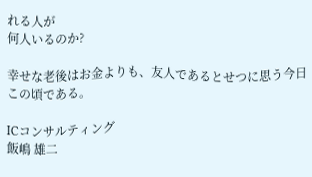れる人が
何人いるのか?

幸せな老後はお金よりも、友人であるとせつに思う今日この頃である。

ICコンサルティング
飯嶋 雄二